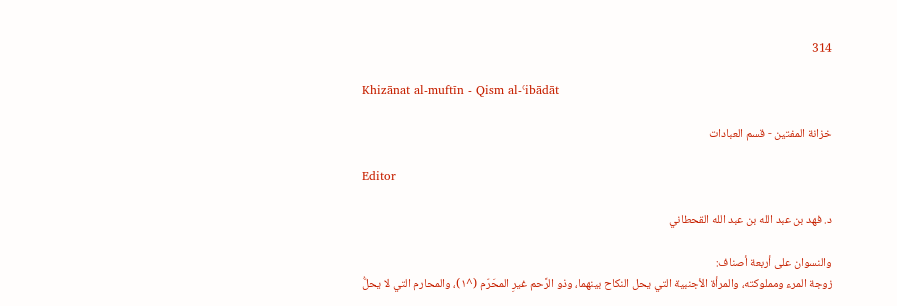314

Khizānat al-muftīn - Qism al-ʿibādāt

خزانة المفتين - قسم العبادات

Editor

د. فهد بن عبد الله بن عبد الله القحطاني

والنسوان على أربعة أصناف:
زوجة المرء ومملوكته، والمرأة الأجنبية التي يحل النكاح بينهما، وذو الرَّحم غيرِ المحَرّم (^١)، والمحارم التي لا يحلُّ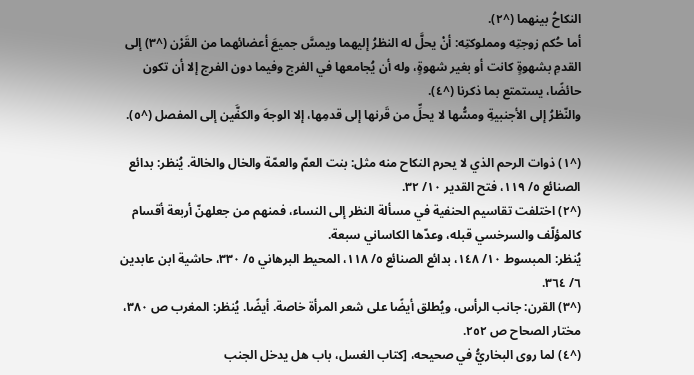النكاحُ بينهما (^٢).
أما حُكم زوجتِه ومملوكتِه: أنْ يحلَّ له النظرُ إليهما ويمسَّ جميعَ أعضائهما من القَرْن (^٣) إلى القدمِ بشهوةٍ كانت أو بغير شهوةٍ، وله أن يُجامعها في الفرج وفيما دون الفرج إلا أن تكون حائضًا، يستمتع بما ذكرنا (^٤).
والنّظرُ إلى الأجنبيةِ ومسُّها لا يحلِّ من قَرنها إلى قدمِها، إلا الوجهَ والكفَّين إلى المفصل (^٥).

(^١) ذوات الرحم الذي لا يحرم النكاح منه مثل: بنت العمّ والعمّة والخال والخالة. يُنظر: بدائع الصنائع ٥/ ١١٩، فتح القدير ١٠/ ٣٢.
(^٢) اختلفت تقاسيم الحنفية في مسألة النظر إلى النساء، فمنهم من جعلهنّ أربعة أقسام كالمؤلّف والسرخسي قبله، وعدّها الكاساني سبعة.
يُنظر: المبسوط ١٠/ ١٤٨، بدائع الصنائع ٥/ ١١٨، المحيط البرهاني ٥/ ٣٣٠، حاشية ابن عابدين ٦/ ٣٦٤.
(^٣) القرن: جانب الرأس، ويُطلق أيضًا على شعر المرأة خاصة. أيضًا. يُنظر: المغرب ص ٣٨٠، مختار الصحاح ص ٢٥٢.
(^٤) لما روى البخاريُّ في صحيحه، [كتاب الغسل، باب هل يدخل الجنب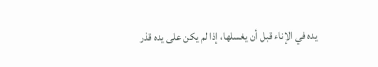يده في الإناء قبل أن يغسلها، إذا لم يكن على يده قذر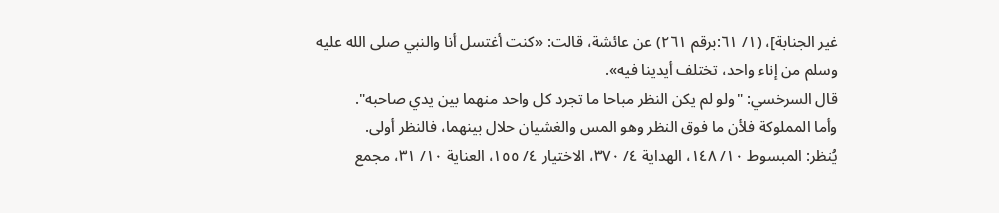غير الجنابة]، (١/ ٦١:برقم ٢٦١) عن عائشة، قالت: «كنت أغتسل أنا والنبي صلى الله عليه وسلم من إناء واحد، تختلف أيدينا فيه».
قال السرخسي: "ولو لم يكن النظر مباحا ما تجرد كل واحد منهما بين يدي صاحبه".
وأما المملوكة فلأن ما فوق النظر وهو المس والغشيان حلال بينهما، فالنظر أولى.
يُنظر: المبسوط ١٠/ ١٤٨، الهداية ٤/ ٣٧٠، الاختيار ٤/ ١٥٥، العناية ١٠/ ٣١، مجمع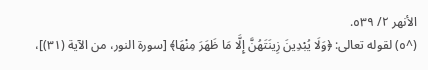الأنهر ٢/ ٥٣٩.
(^٥) لقوله تعالى: ﴿وَلَا يُبْدِينَ زِينَتَهُنَّ إِلَّا مَا ظَهَرَ مِنْهَا﴾ [سورة النور، من الآية (٣١)]،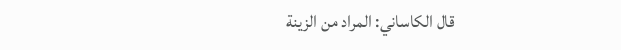قال الكاساني: المراد من الزينة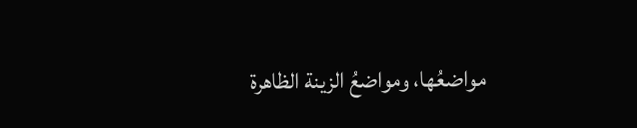مواضعُها، ومواضعُ الزينة الظاهرة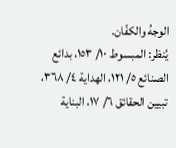الوجهُ والكفّان.
يُنظر: المبسوط ١٠/ ١٥٣، بدائع الصنائع ٥/ ١٢١، الهداية ٤/ ٣٦٨، تبيين الحقائق ٦/ ١٧، البناية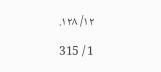١٢/ ١٢٨.

1 / 315